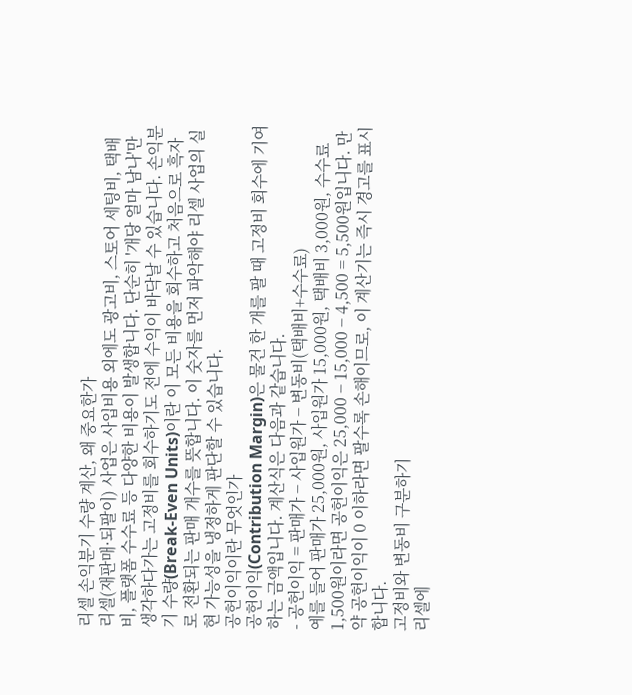리셀 손익분기 수량 계산, 왜 중요한가
리셀(재판매·되팔이) 사업은 사입비용 외에도 광고비, 스토어 세팅비, 택배비, 플랫폼 수수료 등 다양한 비용이 발생합니다. 단순히 '개당 얼마 남나'만 생각하다가는 고정비를 회수하기도 전에 수익이 바닥날 수 있습니다. 손익분기 수량(Break-Even Units)이란 이 모든 비용을 회수하고 처음으로 흑자로 전환되는 판매 개수를 뜻합니다. 이 숫자를 먼저 파악해야 리셀 사업의 실현 가능성을 냉정하게 판단할 수 있습니다.
공헌이익이란 무엇인가
공헌이익(Contribution Margin)은 물건 한 개를 팔 때 고정비 회수에 기여하는 금액입니다. 계산식은 다음과 같습니다.
- 공헌이익 = 판매가 − 사입원가 − 변동비(택배비+수수료)
예를 들어 판매가 25,000원, 사입원가 15,000원, 택배비 3,000원, 수수료 1,500원이라면 공헌이익은 25,000 − 15,000 − 4,500 = 5,500원입니다. 만약 공헌이익이 0 이하라면 팔수록 손해이므로, 이 계산기는 즉시 경고를 표시합니다.
고정비와 변동비 구분하기
리셀에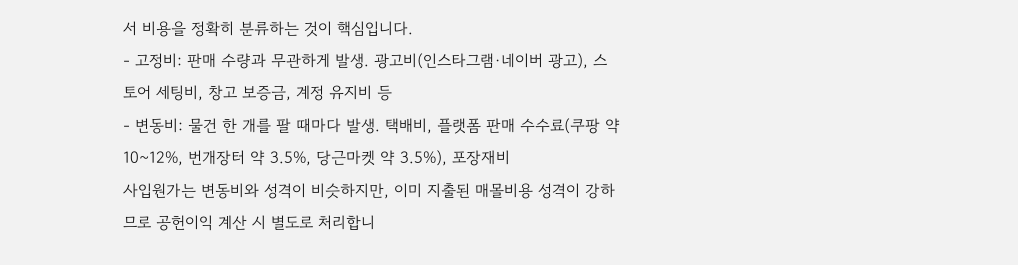서 비용을 정확히 분류하는 것이 핵심입니다.
- 고정비: 판매 수량과 무관하게 발생. 광고비(인스타그램·네이버 광고), 스토어 세팅비, 창고 보증금, 계정 유지비 등
- 변동비: 물건 한 개를 팔 때마다 발생. 택배비, 플랫폼 판매 수수료(쿠팡 약 10~12%, 번개장터 약 3.5%, 당근마켓 약 3.5%), 포장재비
사입원가는 변동비와 성격이 비슷하지만, 이미 지출된 매몰비용 성격이 강하므로 공헌이익 계산 시 별도로 처리합니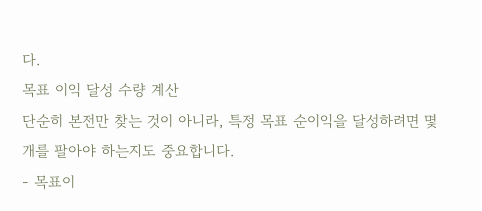다.
목표 이익 달성 수량 계산
단순히 본전만 찾는 것이 아니라, 특정 목표 순이익을 달성하려면 몇 개를 팔아야 하는지도 중요합니다.
- 목표이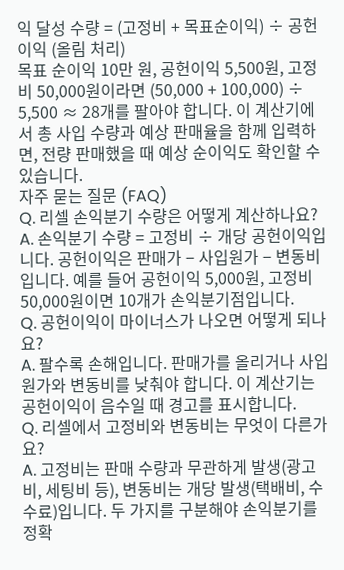익 달성 수량 = (고정비 + 목표순이익) ÷ 공헌이익 (올림 처리)
목표 순이익 10만 원, 공헌이익 5,500원, 고정비 50,000원이라면 (50,000 + 100,000) ÷ 5,500 ≈ 28개를 팔아야 합니다. 이 계산기에서 총 사입 수량과 예상 판매율을 함께 입력하면, 전량 판매했을 때 예상 순이익도 확인할 수 있습니다.
자주 묻는 질문 (FAQ)
Q. 리셀 손익분기 수량은 어떻게 계산하나요?
A. 손익분기 수량 = 고정비 ÷ 개당 공헌이익입니다. 공헌이익은 판매가 − 사입원가 − 변동비입니다. 예를 들어 공헌이익 5,000원, 고정비 50,000원이면 10개가 손익분기점입니다.
Q. 공헌이익이 마이너스가 나오면 어떻게 되나요?
A. 팔수록 손해입니다. 판매가를 올리거나 사입원가와 변동비를 낮춰야 합니다. 이 계산기는 공헌이익이 음수일 때 경고를 표시합니다.
Q. 리셀에서 고정비와 변동비는 무엇이 다른가요?
A. 고정비는 판매 수량과 무관하게 발생(광고비, 세팅비 등), 변동비는 개당 발생(택배비, 수수료)입니다. 두 가지를 구분해야 손익분기를 정확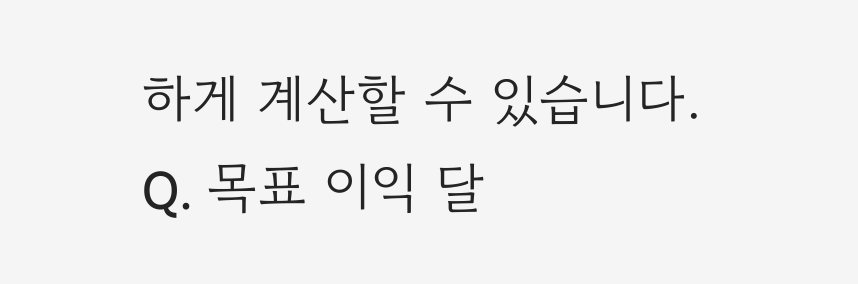하게 계산할 수 있습니다.
Q. 목표 이익 달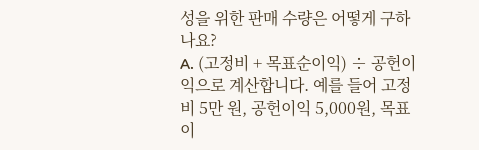성을 위한 판매 수량은 어떻게 구하나요?
A. (고정비 + 목표순이익) ÷ 공헌이익으로 계산합니다. 예를 들어 고정비 5만 원, 공헌이익 5,000원, 목표이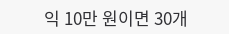익 10만 원이면 30개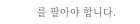를 팔아야 합니다.